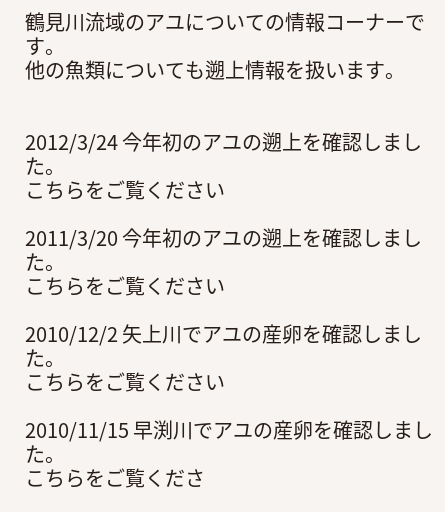鶴見川流域のアユについての情報コーナーです。
他の魚類についても遡上情報を扱います。


2012/3/24 今年初のアユの遡上を確認しました。
こちらをご覧ください

2011/3/20 今年初のアユの遡上を確認しました。
こちらをご覧ください

2010/12/2 矢上川でアユの産卵を確認しました。
こちらをご覧ください

2010/11/15 早渕川でアユの産卵を確認しました。
こちらをご覧くださ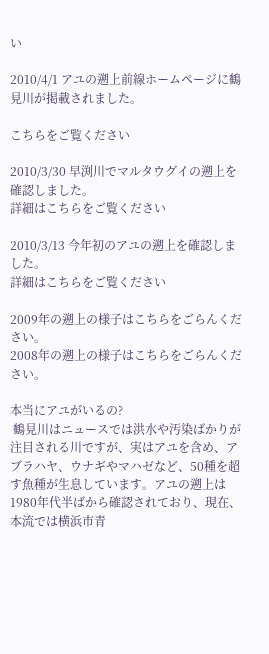い

2010/4/1 アユの遡上前線ホームページに鶴見川が掲載されました。

こちらをご覧ください

2010/3/30 早渕川でマルタウグイの遡上を確認しました。
詳細はこちらをご覧ください

2010/3/13 今年初のアユの遡上を確認しました。
詳細はこちらをご覧ください

2009年の遡上の様子はこちらをごらんください。
2008年の遡上の様子はこちらをごらんください。

本当にアユがいるの?
 鶴見川はニュースでは洪水や汚染ばかりが注目される川ですが、実はアユを含め、アブラハヤ、ウナギやマハゼなど、50種を超す魚種が生息しています。アユの遡上は1980年代半ばから確認されており、現在、本流では横浜市青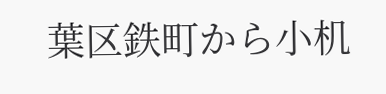葉区鉄町から小机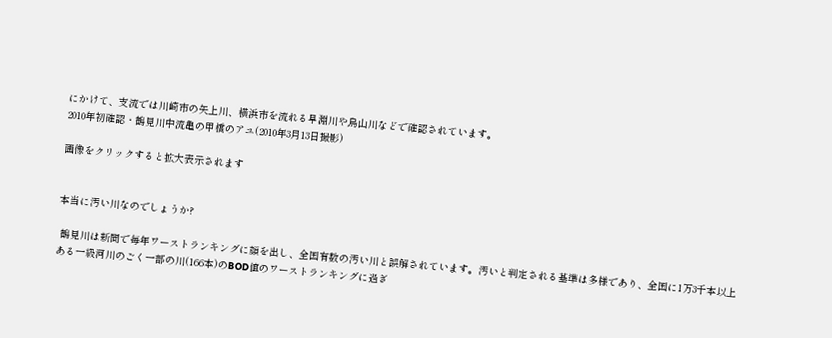にかけて、支流では川崎市の矢上川、横浜市を流れる早淵川や鳥山川などで確認されています。
2010年初確認・鶴見川中流亀の甲橋のアユ(2010年3月13日撮影)

画像をクリックすると拡大表示されます


本当に汚い川なのでしょうか?

 鶴見川は新聞で毎年ワーストランキングに顔を出し、全国有数の汚い川と誤解されています。汚いと判定される基準は多様であり、全国に1万3千本以上ある一級河川のごく一部の川(166本)のBOD値のワーストランキングに過ぎ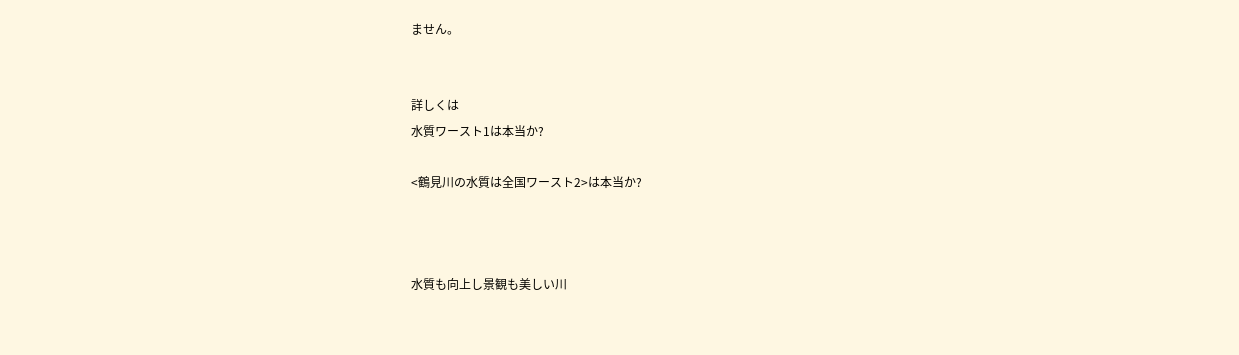ません。


詳しくは
水質ワースト1は本当か?

<鶴見川の水質は全国ワースト2>は本当か?



水質も向上し景観も美しい川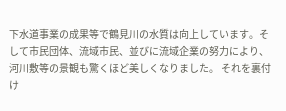下水道事業の成果等で鶴見川の水質は向上しています。そして市民団体、流域市民、並びに流域企業の努力により、河川敷等の景観も驚くほど美しくなりました。 それを裏付け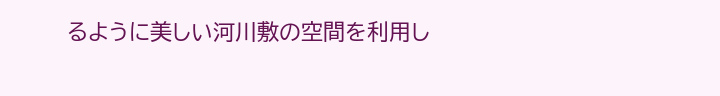るように美しい河川敷の空間を利用し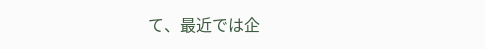て、最近では企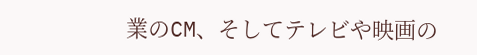業のCM、そしてテレビや映画の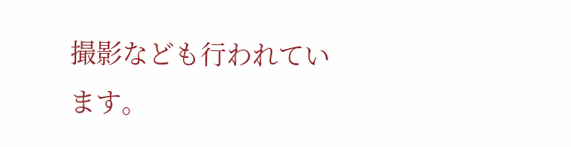撮影なども行われています。